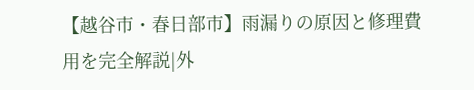【越谷市・春日部市】雨漏りの原因と修理費用を完全解説|外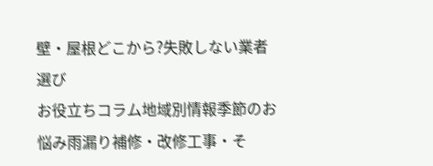壁・屋根どこから?失敗しない業者選び
お役立ちコラム地域別情報季節のお悩み雨漏り補修・改修工事・そ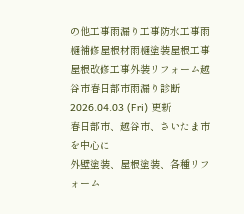の他工事雨漏り工事防水工事雨樋補修屋根材雨樋塗装屋根工事屋根改修工事外装リフォーム越谷市春日部市雨漏り診断
2026.04.03 (Fri) 更新
春日部市、越谷市、さいたま市を中心に
外壁塗装、屋根塗装、各種リフォーム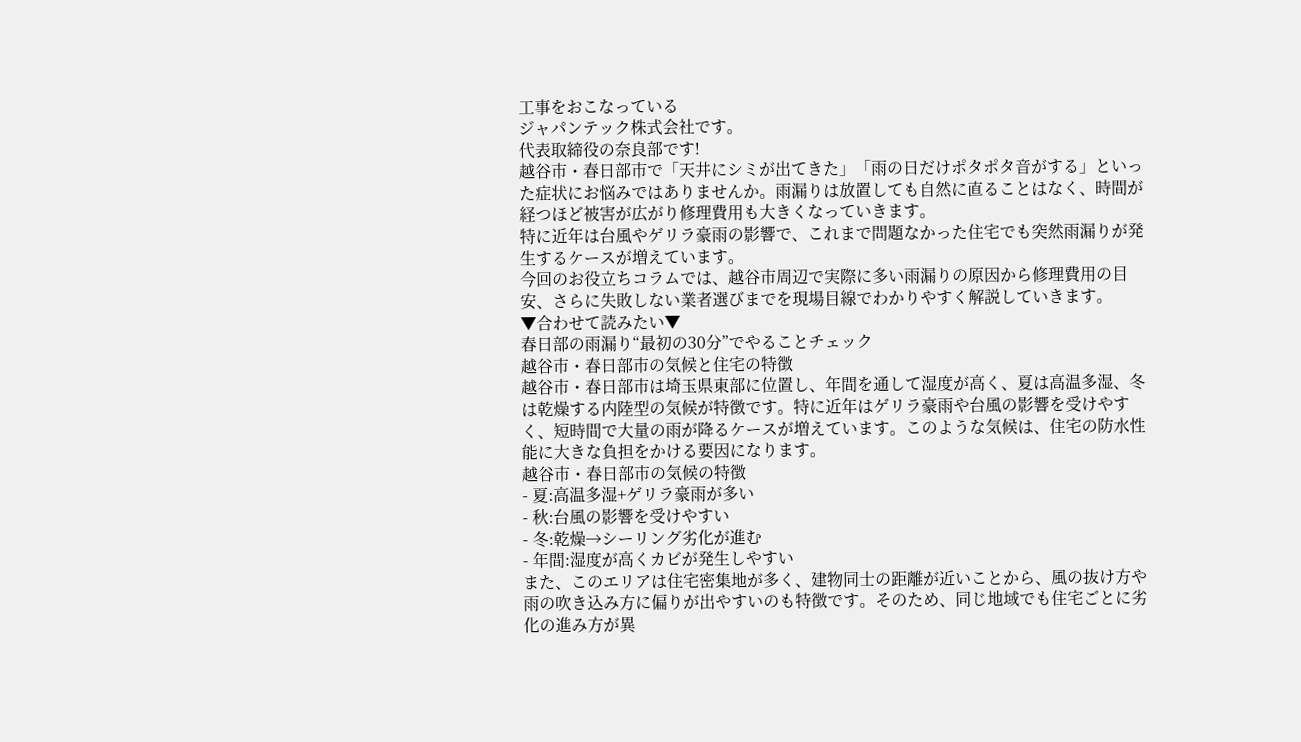工事をおこなっている
ジャパンテック株式会社です。
代表取締役の奈良部です!
越谷市・春日部市で「天井にシミが出てきた」「雨の日だけポタポタ音がする」といった症状にお悩みではありませんか。雨漏りは放置しても自然に直ることはなく、時間が経つほど被害が広がり修理費用も大きくなっていきます。
特に近年は台風やゲリラ豪雨の影響で、これまで問題なかった住宅でも突然雨漏りが発生するケースが増えています。
今回のお役立ちコラムでは、越谷市周辺で実際に多い雨漏りの原因から修理費用の目安、さらに失敗しない業者選びまでを現場目線でわかりやすく解説していきます。
▼合わせて読みたい▼
春日部の雨漏り“最初の30分”でやることチェック
越谷市・春日部市の気候と住宅の特徴
越谷市・春日部市は埼玉県東部に位置し、年間を通して湿度が高く、夏は高温多湿、冬は乾燥する内陸型の気候が特徴です。特に近年はゲリラ豪雨や台風の影響を受けやすく、短時間で大量の雨が降るケースが増えています。このような気候は、住宅の防水性能に大きな負担をかける要因になります。
越谷市・春日部市の気候の特徴
- 夏:高温多湿+ゲリラ豪雨が多い
- 秋:台風の影響を受けやすい
- 冬:乾燥→シーリング劣化が進む
- 年間:湿度が高くカビが発生しやすい
また、このエリアは住宅密集地が多く、建物同士の距離が近いことから、風の抜け方や雨の吹き込み方に偏りが出やすいのも特徴です。そのため、同じ地域でも住宅ごとに劣化の進み方が異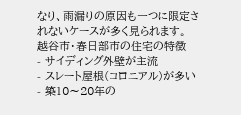なり、雨漏りの原因も一つに限定されないケースが多く見られます。
越谷市・春日部市の住宅の特徴
- サイディング外壁が主流
- スレート屋根(コロニアル)が多い
- 築10〜20年の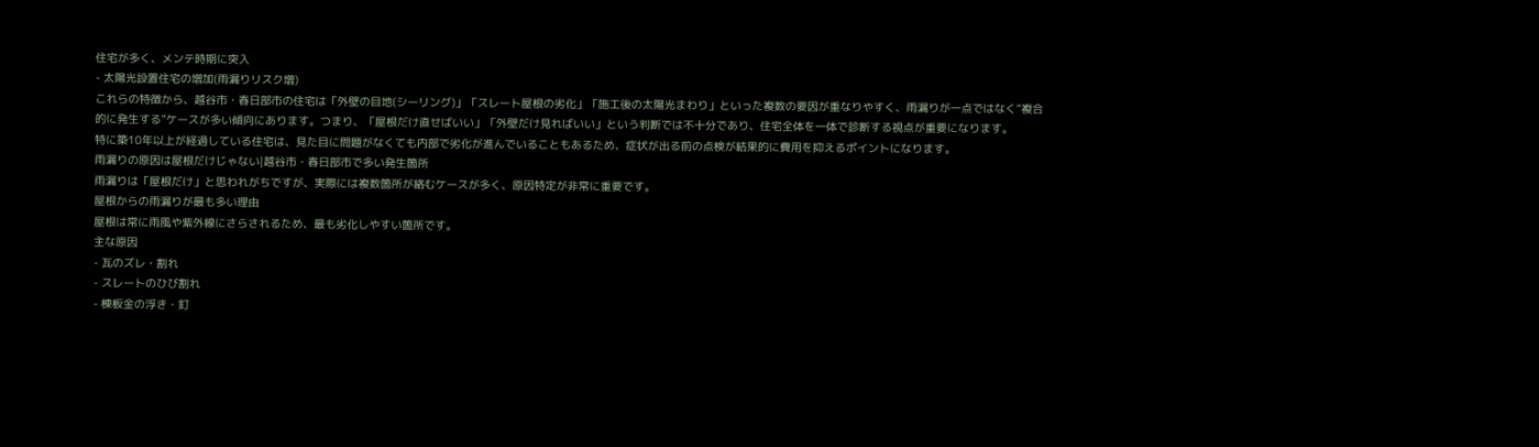住宅が多く、メンテ時期に突入
- 太陽光設置住宅の増加(雨漏りリスク増)
これらの特徴から、越谷市・春日部市の住宅は「外壁の目地(シーリング)」「スレート屋根の劣化」「施工後の太陽光まわり」といった複数の要因が重なりやすく、雨漏りが一点ではなく“複合的に発生する”ケースが多い傾向にあります。つまり、「屋根だけ直せばいい」「外壁だけ見ればいい」という判断では不十分であり、住宅全体を一体で診断する視点が重要になります。
特に築10年以上が経過している住宅は、見た目に問題がなくても内部で劣化が進んでいることもあるため、症状が出る前の点検が結果的に費用を抑えるポイントになります。
雨漏りの原因は屋根だけじゃない|越谷市・春日部市で多い発生箇所
雨漏りは「屋根だけ」と思われがちですが、実際には複数箇所が絡むケースが多く、原因特定が非常に重要です。
屋根からの雨漏りが最も多い理由
屋根は常に雨風や紫外線にさらされるため、最も劣化しやすい箇所です。
主な原因
- 瓦のズレ・割れ
- スレートのひび割れ
- 棟板金の浮き・釘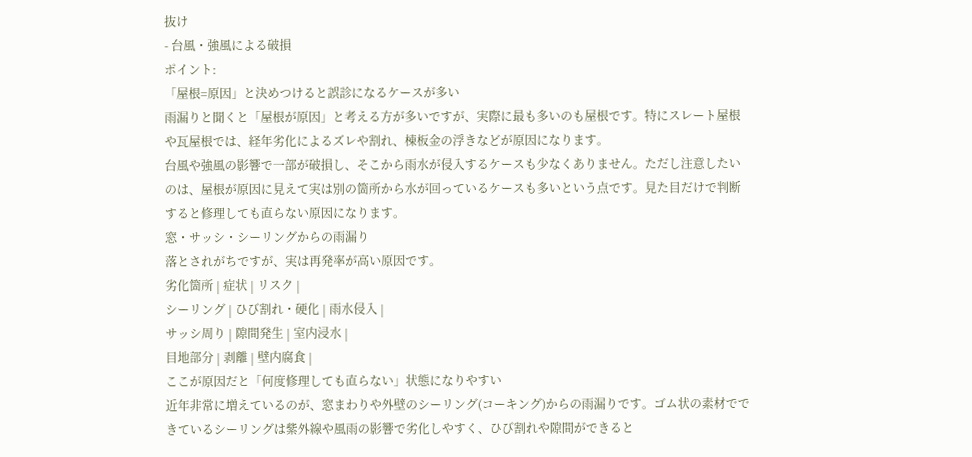抜け
- 台風・強風による破損
ポイント:
「屋根=原因」と決めつけると誤診になるケースが多い
雨漏りと聞くと「屋根が原因」と考える方が多いですが、実際に最も多いのも屋根です。特にスレート屋根や瓦屋根では、経年劣化によるズレや割れ、棟板金の浮きなどが原因になります。
台風や強風の影響で一部が破損し、そこから雨水が侵入するケースも少なくありません。ただし注意したいのは、屋根が原因に見えて実は別の箇所から水が回っているケースも多いという点です。見た目だけで判断すると修理しても直らない原因になります。
窓・サッシ・シーリングからの雨漏り
落とされがちですが、実は再発率が高い原因です。
劣化箇所 | 症状 | リスク |
シーリング | ひび割れ・硬化 | 雨水侵入 |
サッシ周り | 隙間発生 | 室内浸水 |
目地部分 | 剥離 | 壁内腐食 |
ここが原因だと「何度修理しても直らない」状態になりやすい
近年非常に増えているのが、窓まわりや外壁のシーリング(コーキング)からの雨漏りです。ゴム状の素材でできているシーリングは紫外線や風雨の影響で劣化しやすく、ひび割れや隙間ができると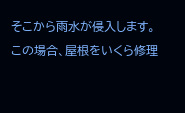そこから雨水が侵入します。
この場合、屋根をいくら修理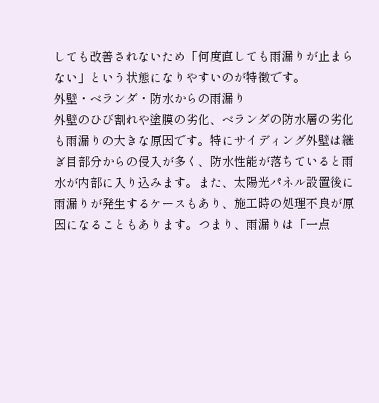しても改善されないため「何度直しても雨漏りが止まらない」という状態になりやすいのが特徴です。
外壁・ベランダ・防水からの雨漏り
外壁のひび割れや塗膜の劣化、ベランダの防水層の劣化も雨漏りの大きな原因です。特にサイディング外壁は継ぎ目部分からの侵入が多く、防水性能が落ちていると雨水が内部に入り込みます。また、太陽光パネル設置後に雨漏りが発生するケースもあり、施工時の処理不良が原因になることもあります。つまり、雨漏りは「一点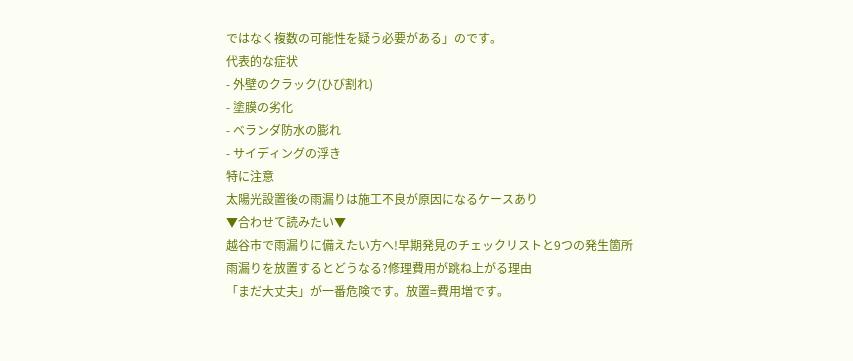ではなく複数の可能性を疑う必要がある」のです。
代表的な症状
- 外壁のクラック(ひび割れ)
- 塗膜の劣化
- ベランダ防水の膨れ
- サイディングの浮き
特に注意
太陽光設置後の雨漏りは施工不良が原因になるケースあり
▼合わせて読みたい▼
越谷市で雨漏りに備えたい方へ!早期発見のチェックリストと9つの発生箇所
雨漏りを放置するとどうなる?修理費用が跳ね上がる理由
「まだ大丈夫」が一番危険です。放置=費用増です。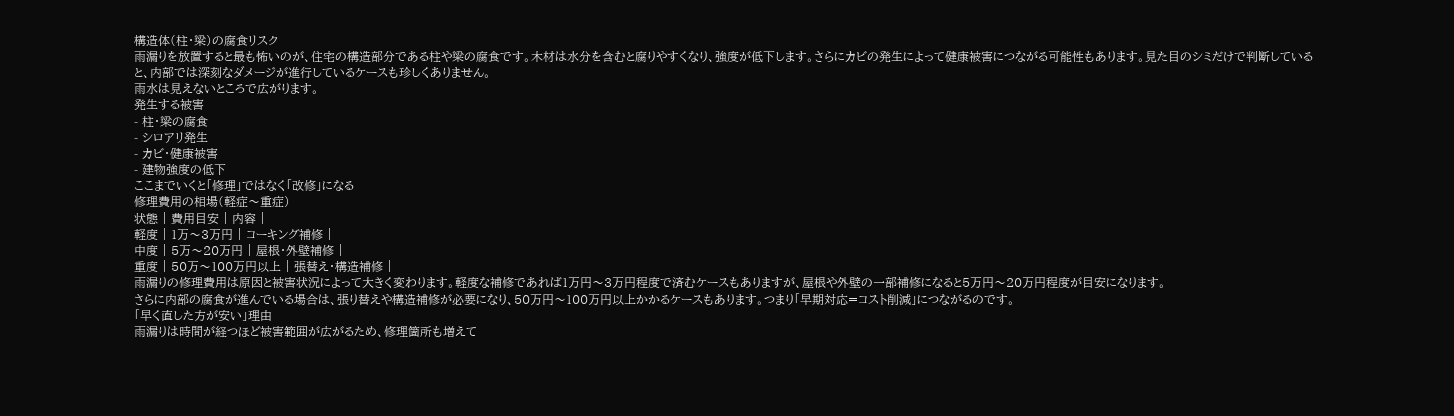構造体(柱・梁)の腐食リスク
雨漏りを放置すると最も怖いのが、住宅の構造部分である柱や梁の腐食です。木材は水分を含むと腐りやすくなり、強度が低下します。さらにカビの発生によって健康被害につながる可能性もあります。見た目のシミだけで判断していると、内部では深刻なダメージが進行しているケースも珍しくありません。
雨水は見えないところで広がります。
発生する被害
- 柱・梁の腐食
- シロアリ発生
- カビ・健康被害
- 建物強度の低下
ここまでいくと「修理」ではなく「改修」になる
修理費用の相場(軽症〜重症)
状態 | 費用目安 | 内容 |
軽度 | 1万〜3万円 | コーキング補修 |
中度 | 5万〜20万円 | 屋根・外壁補修 |
重度 | 50万〜100万円以上 | 張替え・構造補修 |
雨漏りの修理費用は原因と被害状況によって大きく変わります。軽度な補修であれば1万円〜3万円程度で済むケースもありますが、屋根や外壁の一部補修になると5万円〜20万円程度が目安になります。
さらに内部の腐食が進んでいる場合は、張り替えや構造補修が必要になり、50万円〜100万円以上かかるケースもあります。つまり「早期対応=コスト削減」につながるのです。
「早く直した方が安い」理由
雨漏りは時間が経つほど被害範囲が広がるため、修理箇所も増えて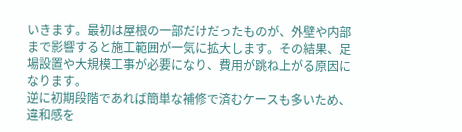いきます。最初は屋根の一部だけだったものが、外壁や内部まで影響すると施工範囲が一気に拡大します。その結果、足場設置や大規模工事が必要になり、費用が跳ね上がる原因になります。
逆に初期段階であれば簡単な補修で済むケースも多いため、違和感を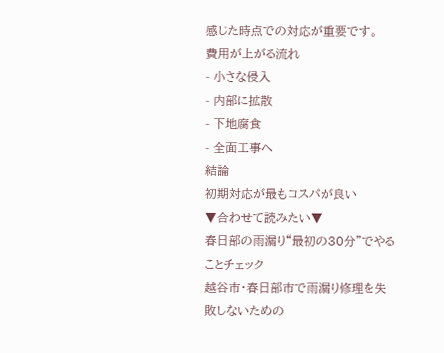感じた時点での対応が重要です。
費用が上がる流れ
- 小さな侵入
- 内部に拡散
- 下地腐食
- 全面工事へ
結論
初期対応が最もコスパが良い
▼合わせて読みたい▼
春日部の雨漏り“最初の30分”でやることチェック
越谷市・春日部市で雨漏り修理を失敗しないための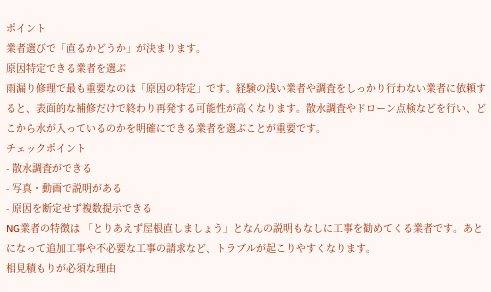ポイント
業者選びで「直るかどうか」が決まります。
原因特定できる業者を選ぶ
雨漏り修理で最も重要なのは「原因の特定」です。経験の浅い業者や調査をしっかり行わない業者に依頼すると、表面的な補修だけで終わり再発する可能性が高くなります。散水調査やドローン点検などを行い、どこから水が入っているのかを明確にできる業者を選ぶことが重要です。
チェックポイント
- 散水調査ができる
- 写真・動画で説明がある
- 原因を断定せず複数提示できる
NG業者の特徴は 「とりあえず屋根直しましょう」となんの説明もなしに工事を勧めてくる業者です。あとになって追加工事や不必要な工事の請求など、トラブルが起こりやすくなります。
相見積もりが必須な理由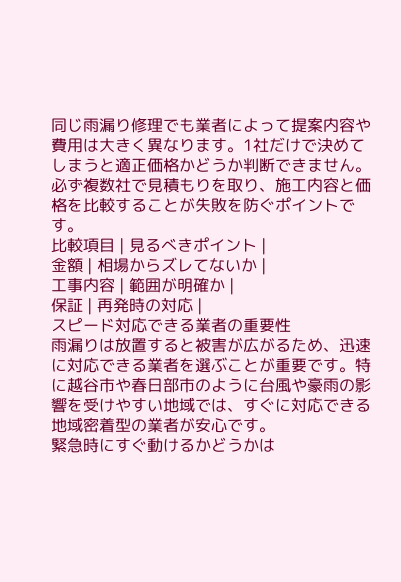同じ雨漏り修理でも業者によって提案内容や費用は大きく異なります。1社だけで決めてしまうと適正価格かどうか判断できません。必ず複数社で見積もりを取り、施工内容と価格を比較することが失敗を防ぐポイントです。
比較項目 | 見るべきポイント |
金額 | 相場からズレてないか |
工事内容 | 範囲が明確か |
保証 | 再発時の対応 |
スピード対応できる業者の重要性
雨漏りは放置すると被害が広がるため、迅速に対応できる業者を選ぶことが重要です。特に越谷市や春日部市のように台風や豪雨の影響を受けやすい地域では、すぐに対応できる地域密着型の業者が安心です。
緊急時にすぐ動けるかどうかは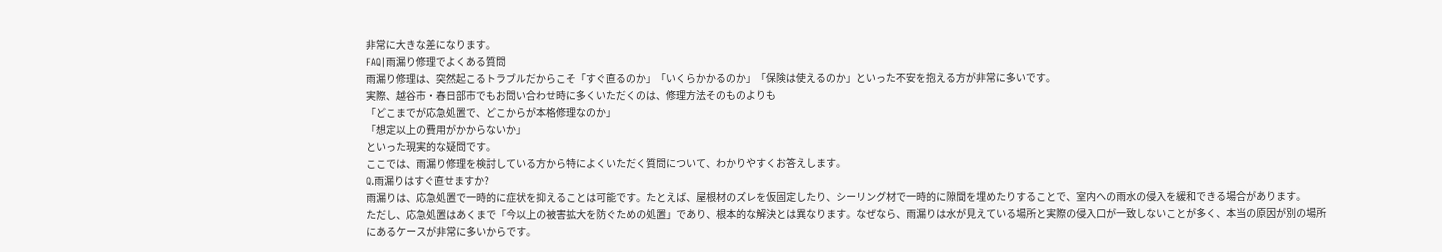非常に大きな差になります。
FAQ|雨漏り修理でよくある質問
雨漏り修理は、突然起こるトラブルだからこそ「すぐ直るのか」「いくらかかるのか」「保険は使えるのか」といった不安を抱える方が非常に多いです。
実際、越谷市・春日部市でもお問い合わせ時に多くいただくのは、修理方法そのものよりも
「どこまでが応急処置で、どこからが本格修理なのか」
「想定以上の費用がかからないか」
といった現実的な疑問です。
ここでは、雨漏り修理を検討している方から特によくいただく質問について、わかりやすくお答えします。
Q.雨漏りはすぐ直せますか?
雨漏りは、応急処置で一時的に症状を抑えることは可能です。たとえば、屋根材のズレを仮固定したり、シーリング材で一時的に隙間を埋めたりすることで、室内への雨水の侵入を緩和できる場合があります。
ただし、応急処置はあくまで「今以上の被害拡大を防ぐための処置」であり、根本的な解決とは異なります。なぜなら、雨漏りは水が見えている場所と実際の侵入口が一致しないことが多く、本当の原因が別の場所にあるケースが非常に多いからです。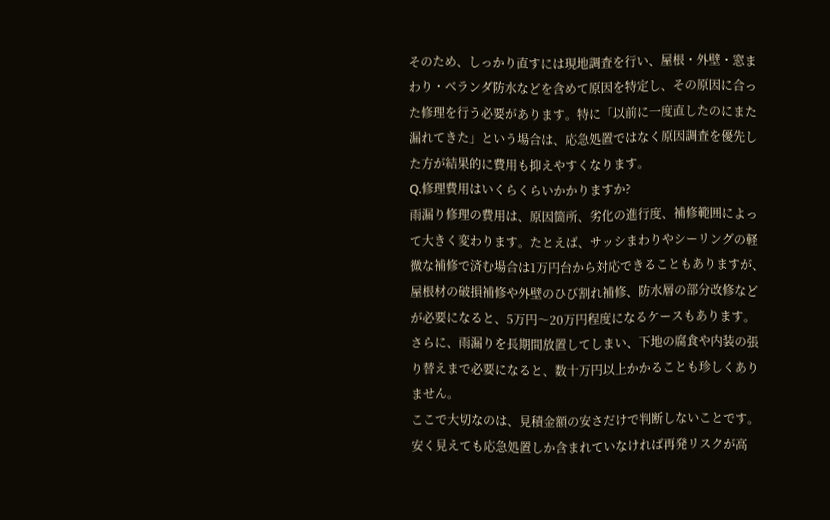そのため、しっかり直すには現地調査を行い、屋根・外壁・窓まわり・ベランダ防水などを含めて原因を特定し、その原因に合った修理を行う必要があります。特に「以前に一度直したのにまた漏れてきた」という場合は、応急処置ではなく原因調査を優先した方が結果的に費用も抑えやすくなります。
Q.修理費用はいくらくらいかかりますか?
雨漏り修理の費用は、原因箇所、劣化の進行度、補修範囲によって大きく変わります。たとえば、サッシまわりやシーリングの軽微な補修で済む場合は1万円台から対応できることもありますが、屋根材の破損補修や外壁のひび割れ補修、防水層の部分改修などが必要になると、5万円〜20万円程度になるケースもあります。
さらに、雨漏りを長期間放置してしまい、下地の腐食や内装の張り替えまで必要になると、数十万円以上かかることも珍しくありません。
ここで大切なのは、見積金額の安さだけで判断しないことです。安く見えても応急処置しか含まれていなければ再発リスクが高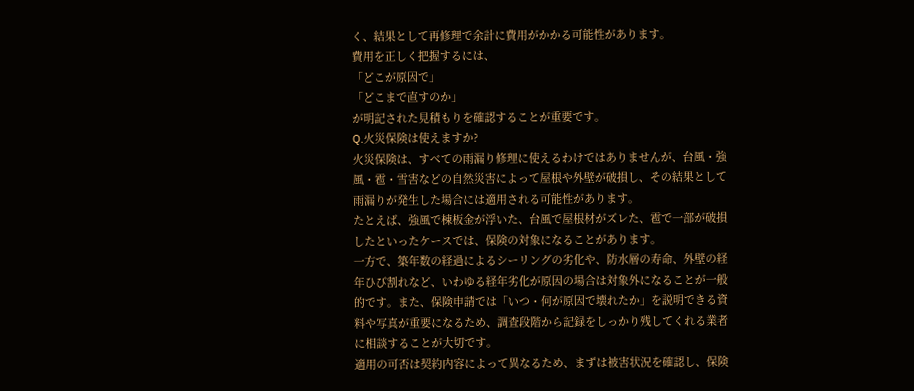く、結果として再修理で余計に費用がかかる可能性があります。
費用を正しく把握するには、
「どこが原因で」
「どこまで直すのか」
が明記された見積もりを確認することが重要です。
Q.火災保険は使えますか?
火災保険は、すべての雨漏り修理に使えるわけではありませんが、台風・強風・雹・雪害などの自然災害によって屋根や外壁が破損し、その結果として雨漏りが発生した場合には適用される可能性があります。
たとえば、強風で棟板金が浮いた、台風で屋根材がズレた、雹で一部が破損したといったケースでは、保険の対象になることがあります。
一方で、築年数の経過によるシーリングの劣化や、防水層の寿命、外壁の経年ひび割れなど、いわゆる経年劣化が原因の場合は対象外になることが一般的です。また、保険申請では「いつ・何が原因で壊れたか」を説明できる資料や写真が重要になるため、調査段階から記録をしっかり残してくれる業者に相談することが大切です。
適用の可否は契約内容によって異なるため、まずは被害状況を確認し、保険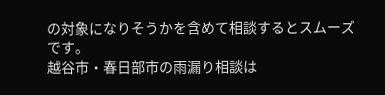の対象になりそうかを含めて相談するとスムーズです。
越谷市・春日部市の雨漏り相談は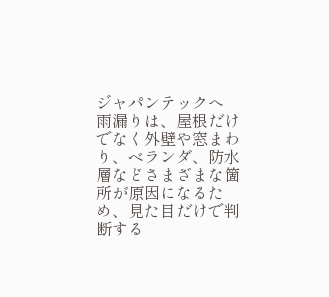ジャパンテックへ
雨漏りは、屋根だけでなく外壁や窓まわり、ベランダ、防水層などさまざまな箇所が原因になるため、見た目だけで判断する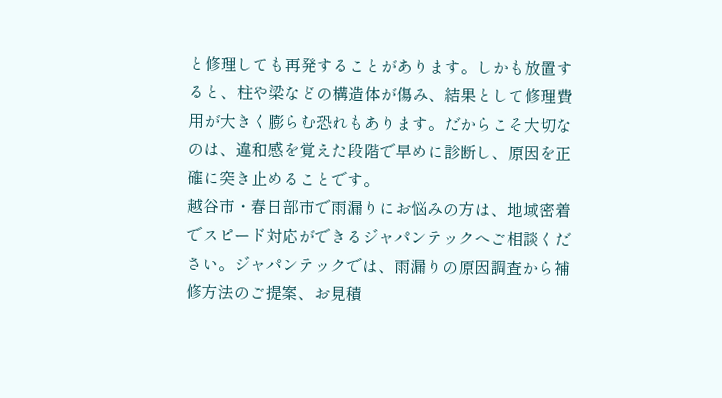と修理しても再発することがあります。しかも放置すると、柱や梁などの構造体が傷み、結果として修理費用が大きく膨らむ恐れもあります。だからこそ大切なのは、違和感を覚えた段階で早めに診断し、原因を正確に突き止めることです。
越谷市・春日部市で雨漏りにお悩みの方は、地域密着でスピード対応ができるジャパンテックへご相談ください。ジャパンテックでは、雨漏りの原因調査から補修方法のご提案、お見積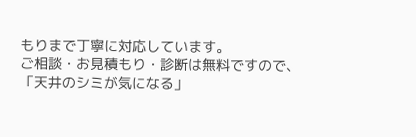もりまで丁寧に対応しています。
ご相談・お見積もり・診断は無料ですので、
「天井のシミが気になる」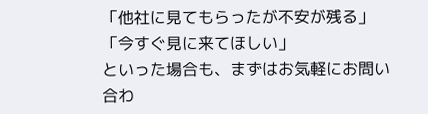「他社に見てもらったが不安が残る」
「今すぐ見に来てほしい」
といった場合も、まずはお気軽にお問い合わ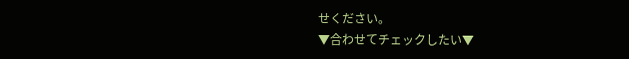せください。
▼合わせてチェックしたい▼